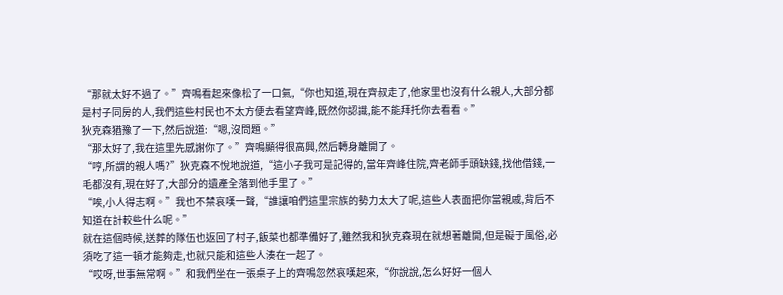“那就太好不過了。”齊鳴看起來像松了一口氣,“你也知道,現在齊叔走了,他家里也沒有什么親人,大部分都是村子同房的人,我們這些村民也不太方便去看望齊峰,既然你認識,能不能拜托你去看看。”
狄克森猶豫了一下,然后說道:“嗯,沒問題。”
“那太好了,我在這里先感謝你了。”齊鳴顯得很高興,然后轉身離開了。
“哼,所謂的親人嗎?”狄克森不悅地說道,“這小子我可是記得的,當年齊峰住院,齊老師手頭缺錢,找他借錢,一毛都沒有,現在好了,大部分的遺產全落到他手里了。”
“唉,小人得志啊。”我也不禁哀嘆一聲,“誰讓咱們這里宗族的勢力太大了呢,這些人表面把你當親戚,背后不知道在計較些什么呢。”
就在這個時候,送葬的隊伍也返回了村子,飯菜也都準備好了,雖然我和狄克森現在就想著離開,但是礙于風俗,必須吃了這一頓才能夠走,也就只能和這些人湊在一起了。
“哎呀,世事無常啊。”和我們坐在一張桌子上的齊鳴忽然哀嘆起來,“你說說,怎么好好一個人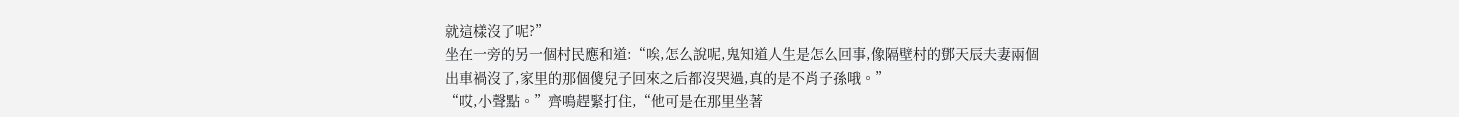就這樣沒了呢?”
坐在一旁的另一個村民應和道:“唉,怎么說呢,鬼知道人生是怎么回事,像隔壁村的鄧天辰夫妻兩個出車禍沒了,家里的那個傻兒子回來之后都沒哭過,真的是不肖子孫哦。”
“哎,小聲點。”齊鳴趕緊打住,“他可是在那里坐著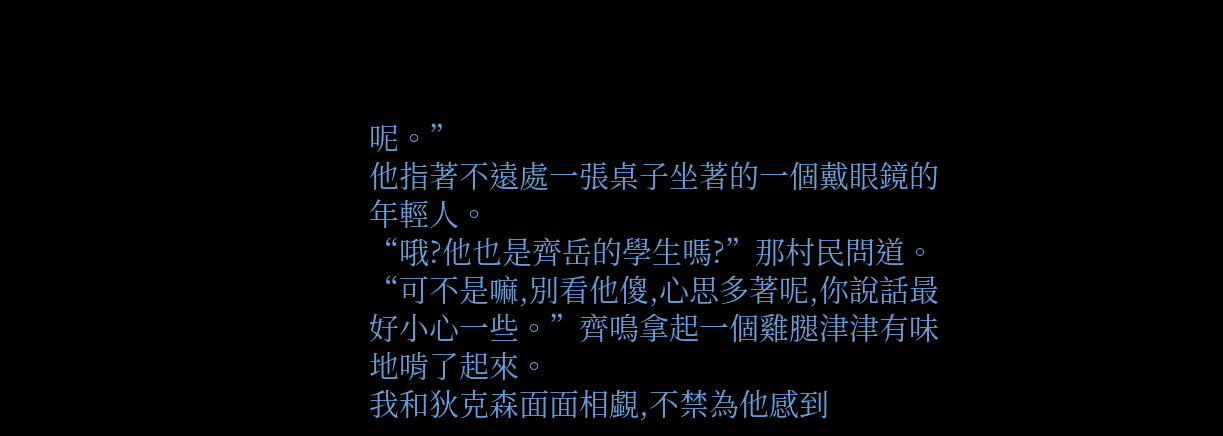呢。”
他指著不遠處一張桌子坐著的一個戴眼鏡的年輕人。
“哦?他也是齊岳的學生嗎?”那村民問道。
“可不是嘛,別看他傻,心思多著呢,你說話最好小心一些。”齊鳴拿起一個雞腿津津有味地啃了起來。
我和狄克森面面相覷,不禁為他感到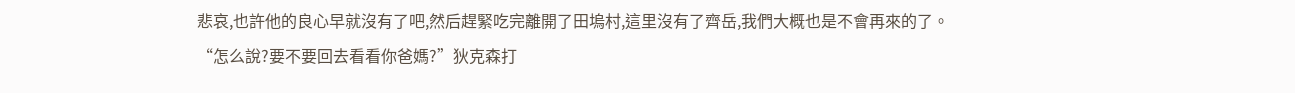悲哀,也許他的良心早就沒有了吧,然后趕緊吃完離開了田塢村,這里沒有了齊岳,我們大概也是不會再來的了。
“怎么說?要不要回去看看你爸媽?”狄克森打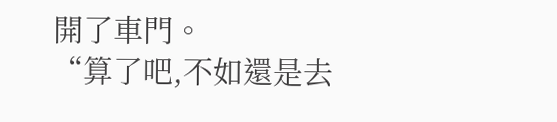開了車門。
“算了吧,不如還是去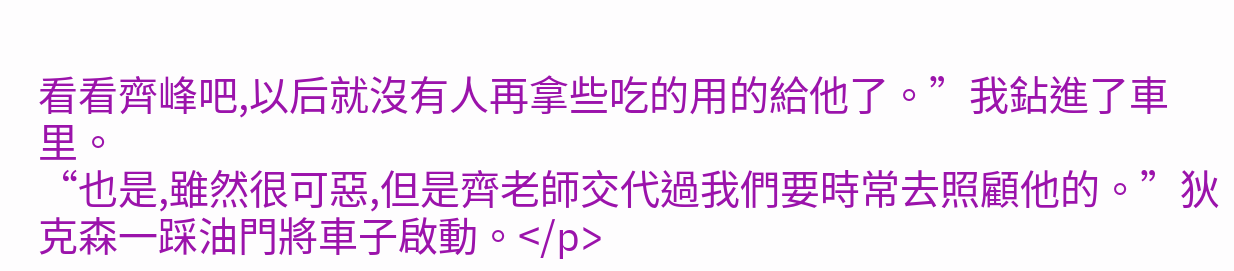看看齊峰吧,以后就沒有人再拿些吃的用的給他了。”我鉆進了車里。
“也是,雖然很可惡,但是齊老師交代過我們要時常去照顧他的。”狄克森一踩油門將車子啟動。</p>